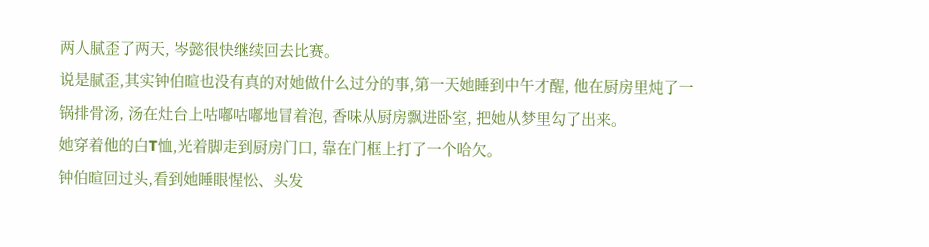两人腻歪了两天, 岑懿很快继续回去比赛。
说是腻歪,其实钟伯暄也没有真的对她做什么过分的事,第一天她睡到中午才醒, 他在厨房里炖了一锅排骨汤, 汤在灶台上咕嘟咕嘟地冒着泡, 香味从厨房飘进卧室, 把她从梦里勾了出来。
她穿着他的白T恤,光着脚走到厨房门口, 靠在门框上打了一个哈欠。
钟伯暄回过头,看到她睡眼惺忪、头发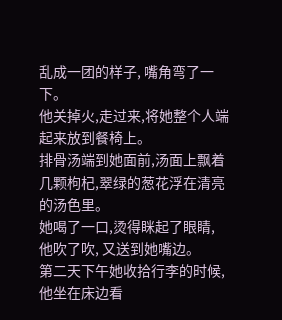乱成一团的样子, 嘴角弯了一下。
他关掉火,走过来,将她整个人端起来放到餐椅上。
排骨汤端到她面前,汤面上飘着几颗枸杞,翠绿的葱花浮在清亮的汤色里。
她喝了一口,烫得眯起了眼睛, 他吹了吹, 又送到她嘴边。
第二天下午她收拾行李的时候, 他坐在床边看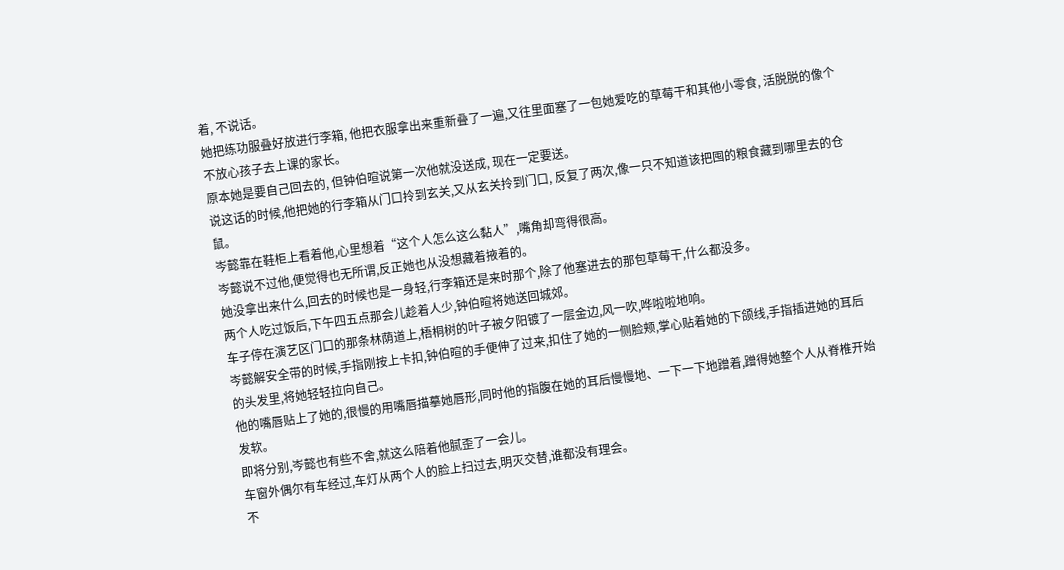着, 不说话。
她把练功服叠好放进行李箱, 他把衣服拿出来重新叠了一遍,又往里面塞了一包她爱吃的草莓干和其他小零食, 活脱脱的像个不放心孩子去上课的家长。
原本她是要自己回去的, 但钟伯暄说第一次他就没送成, 现在一定要送。
说这话的时候,他把她的行李箱从门口拎到玄关,又从玄关拎到门口, 反复了两次,像一只不知道该把囤的粮食藏到哪里去的仓鼠。
岑懿靠在鞋柜上看着他,心里想着“这个人怎么这么黏人”,嘴角却弯得很高。
岑懿说不过他,便觉得也无所谓,反正她也从没想藏着掖着的。
她没拿出来什么,回去的时候也是一身轻,行李箱还是来时那个,除了他塞进去的那包草莓干,什么都没多。
两个人吃过饭后,下午四五点那会儿趁着人少,钟伯暄将她送回城郊。
车子停在演艺区门口的那条林荫道上,梧桐树的叶子被夕阳镀了一层金边,风一吹,哗啦啦地响。
岑懿解安全带的时候,手指刚按上卡扣,钟伯暄的手便伸了过来,扣住了她的一侧脸颊,掌心贴着她的下颌线,手指插进她的耳后的头发里,将她轻轻拉向自己。
他的嘴唇贴上了她的,很慢的用嘴唇描摹她唇形,同时他的指腹在她的耳后慢慢地、一下一下地蹭着,蹭得她整个人从脊椎开始发软。
即将分别,岑懿也有些不舍,就这么陪着他腻歪了一会儿。
车窗外偶尔有车经过,车灯从两个人的脸上扫过去,明灭交替,谁都没有理会。
不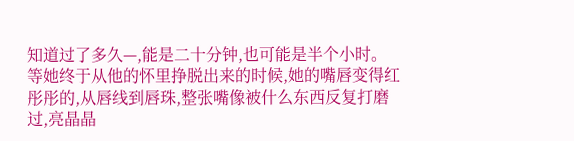知道过了多久—,能是二十分钟,也可能是半个小时。
等她终于从他的怀里挣脱出来的时候,她的嘴唇变得红彤彤的,从唇线到唇珠,整张嘴像被什么东西反复打磨过,亮晶晶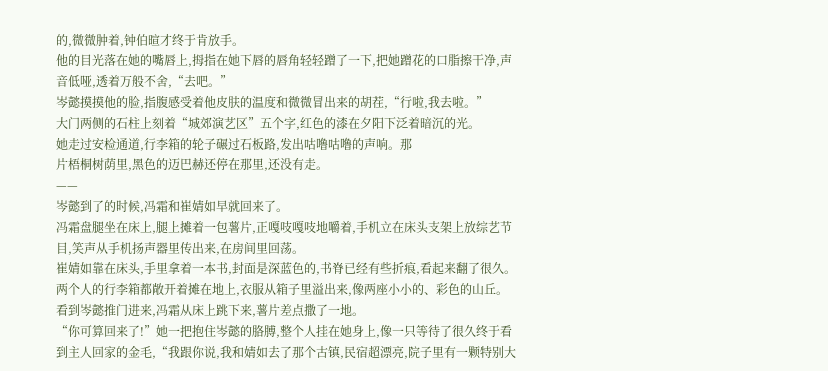的,微微肿着,钟伯暄才终于肯放手。
他的目光落在她的嘴唇上,拇指在她下唇的唇角轻轻蹭了一下,把她蹭花的口脂擦干净,声音低哑,透着万般不舍,“去吧。”
岑懿摸摸他的脸,指腹感受着他皮肤的温度和微微冒出来的胡茬,“行啦,我去啦。”
大门两侧的石柱上刻着“城郊演艺区”五个字,红色的漆在夕阳下泛着暗沉的光。
她走过安检通道,行李箱的轮子碾过石板路,发出咕噜咕噜的声响。那
片梧桐树荫里,黑色的迈巴赫还停在那里,还没有走。
——
岑懿到了的时候,冯霜和崔婧如早就回来了。
冯霜盘腿坐在床上,腿上摊着一包薯片,正嘎吱嘎吱地嚼着,手机立在床头支架上放综艺节目,笑声从手机扬声器里传出来,在房间里回荡。
崔婧如靠在床头,手里拿着一本书,封面是深蓝色的,书脊已经有些折痕,看起来翻了很久。
两个人的行李箱都敞开着摊在地上,衣服从箱子里溢出来,像两座小小的、彩色的山丘。
看到岑懿推门进来,冯霜从床上跳下来,薯片差点撒了一地。
“你可算回来了!”她一把抱住岑懿的胳膊,整个人挂在她身上,像一只等待了很久终于看到主人回家的金毛,“我跟你说,我和婧如去了那个古镇,民宿超漂亮,院子里有一颗特别大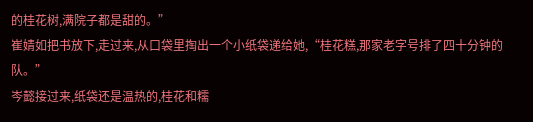的桂花树,满院子都是甜的。”
崔婧如把书放下,走过来,从口袋里掏出一个小纸袋递给她,“桂花糕,那家老字号排了四十分钟的队。”
岑懿接过来,纸袋还是温热的,桂花和糯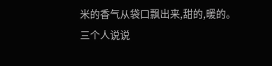米的香气从袋口飘出来,甜的,暖的。
三个人说说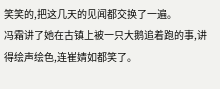笑笑的,把这几天的见闻都交换了一遍。
冯霜讲了她在古镇上被一只大鹅追着跑的事,讲得绘声绘色,连崔婧如都笑了。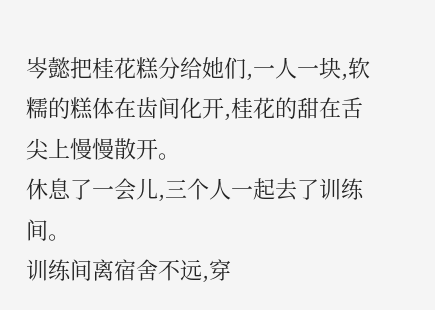岑懿把桂花糕分给她们,一人一块,软糯的糕体在齿间化开,桂花的甜在舌尖上慢慢散开。
休息了一会儿,三个人一起去了训练间。
训练间离宿舍不远,穿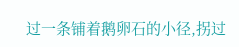过一条铺着鹅卵石的小径,拐过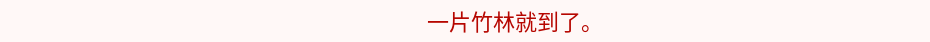一片竹林就到了。